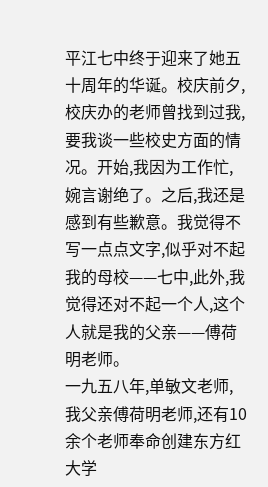平江七中终于迎来了她五十周年的华诞。校庆前夕,校庆办的老师曾找到过我,要我谈一些校史方面的情况。开始,我因为工作忙,婉言谢绝了。之后,我还是感到有些歉意。我觉得不写一点点文字,似乎对不起我的母校——七中,此外,我觉得还对不起一个人,这个人就是我的父亲——傅荷明老师。
一九五八年,单敏文老师,我父亲傅荷明老师,还有10余个老师奉命创建东方红大学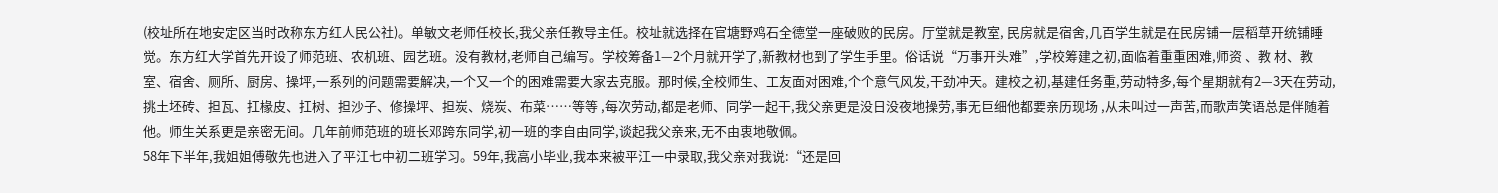(校址所在地安定区当时改称东方红人民公社)。单敏文老师任校长,我父亲任教导主任。校址就选择在官塘野鸡石全德堂一座破败的民房。厅堂就是教室, 民房就是宿舍,几百学生就是在民房铺一层稻草开统铺睡觉。东方红大学首先开设了师范班、农机班、园艺班。没有教材,老师自己编写。学校筹备1—2个月就开学了,新教材也到了学生手里。俗话说“万事开头难”,学校筹建之初,面临着重重困难,师资 、教 材、教 室、宿舍、厕所、厨房、操坪,一系列的问题需要解决,一个又一个的困难需要大家去克服。那时候,全校师生、工友面对困难,个个意气风发,干劲冲天。建校之初,基建任务重,劳动特多,每个星期就有2—3天在劳动,挑土坯砖、担瓦、扛椽皮、扛树、担沙子、修操坪、担炭、烧炭、布菜……等等 ,每次劳动,都是老师、同学一起干,我父亲更是没日没夜地操劳,事无巨细他都要亲历现场 ,从未叫过一声苦,而歌声笑语总是伴随着他。师生关系更是亲密无间。几年前师范班的班长邓跨东同学,初一班的李自由同学,谈起我父亲来,无不由衷地敬佩。
58年下半年,我姐姐傅敬先也进入了平江七中初二班学习。59年,我高小毕业,我本来被平江一中录取,我父亲对我说:“还是回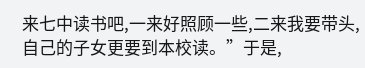来七中读书吧,一来好照顾一些,二来我要带头,自己的子女更要到本校读。”于是,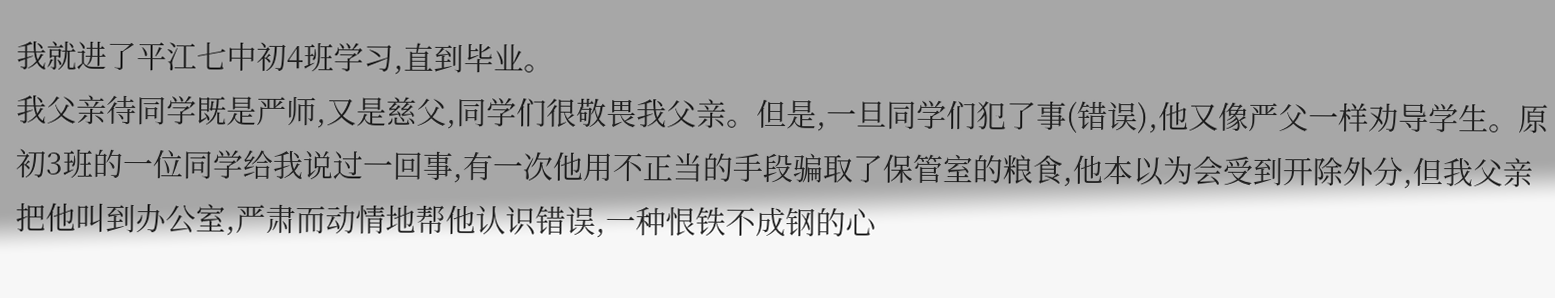我就进了平江七中初4班学习,直到毕业。
我父亲待同学既是严师,又是慈父,同学们很敬畏我父亲。但是,一旦同学们犯了事(错误),他又像严父一样劝导学生。原初3班的一位同学给我说过一回事,有一次他用不正当的手段骗取了保管室的粮食,他本以为会受到开除外分,但我父亲把他叫到办公室,严肃而动情地帮他认识错误,一种恨铁不成钢的心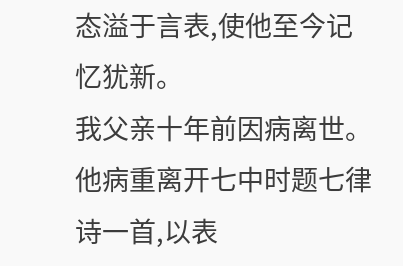态溢于言表,使他至今记忆犹新。
我父亲十年前因病离世。他病重离开七中时题七律诗一首,以表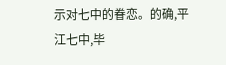示对七中的眷恋。的确,平江七中,毕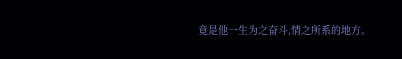竟是他一生为之奋斗,情之所系的地方。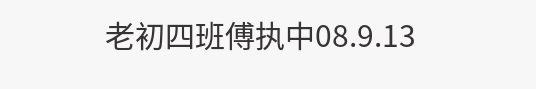老初四班傅执中08.9.13